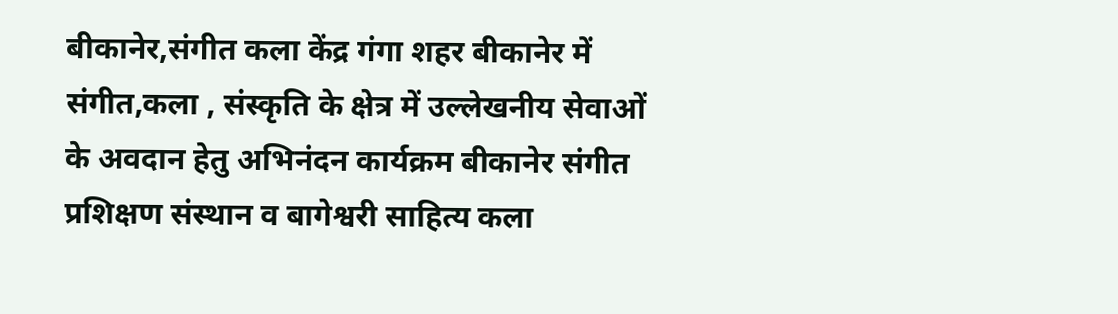बीकानेर,संगीत कला केंद्र गंगा शहर बीकानेर में संगीत,कला , संस्कृति के क्षेत्र में उल्लेखनीय सेवाओं के अवदान हेतु अभिनंदन कार्यक्रम बीकानेर संगीत प्रशिक्षण संस्थान व बागेश्वरी साहित्य कला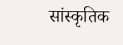सांस्कृतिक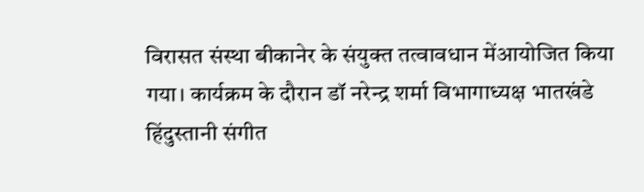विरासत संस्था बीकानेर के संयुक्त तत्वावधान मेंआयोजित किया गया। कार्यक्रम के दौरान डॉ नरेन्द्र शर्मा विभागाध्यक्ष भातखंडे हिंदुस्तानी संगीत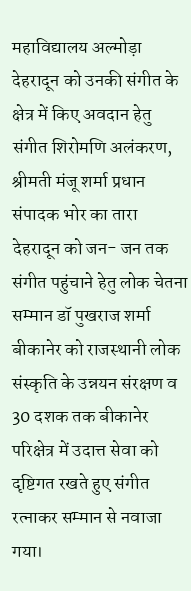महाविद्यालय अल्मोड़ा देहरादून को उनकी संगीत के क्षेत्र में किए अवदान हेतु संगीत शिरोमणि अलंकरण, श्रीमती मंजू शर्मा प्रधान संपादक भोर का तारा देहरादून को जन- जन तक संगीत पहुंचाने हेतु लोक चेतना सम्मान डॉ पुखराज शर्मा बीकानेर को राजस्थानी लोक संस्कृति के उन्नयन संरक्षण व 30 दशक तक बीकानेर परिक्षेत्र में उदात्त सेवा को दृष्टिगत रखते हुए संगीत रत्नाकर सम्मान से नवाजा गया।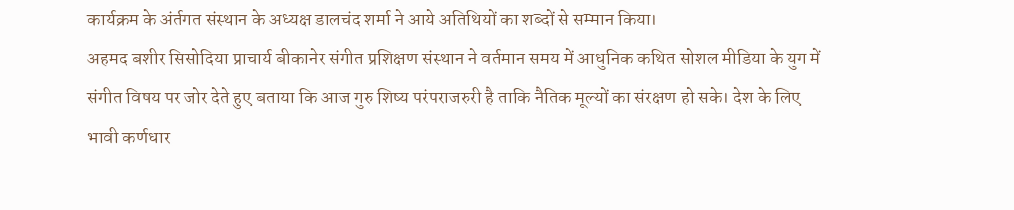कार्यक्रम के अंर्तगत संस्थान के अध्यक्ष डालचंद शर्मा ने आये अतिथियों का शब्दों से सम्मान किया।
अहमद बशीर सिसोदिया प्राचार्य बीकानेर संगीत प्रशिक्षण संस्थान ने वर्तमान समय में आधुनिक कथित सोशल मीडिया के युग में संगीत विषय पर जोर देते हुए बताया कि आज गुरु शिष्य परंपराजरुरी है ताकि नैतिक मूल्यों का संरक्षण हो सके। देश के लिए भावी कर्णधार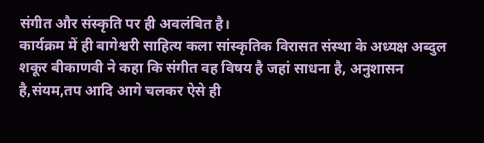संगीत और संस्कृति पर ही अवलंबित है।
कार्यक्रम में ही बागेश्वरी साहित्य कला सांस्कृतिक विरासत संस्था के अध्यक्ष अब्दुल शकूर बीकाणवी ने कहा कि संगीत वह विषय है जहां साधना है, अनुशासन है,संयम,तप आदि आगे चलकर ऐसे ही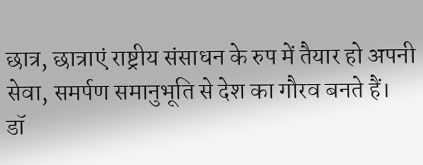छात्र, छात्राएं राष्ट्रीय संसाधन के रुप में तैयार हो अपनी सेवा, समर्पण समानुभूति से देश का गौरव बनते हैं।
डॉ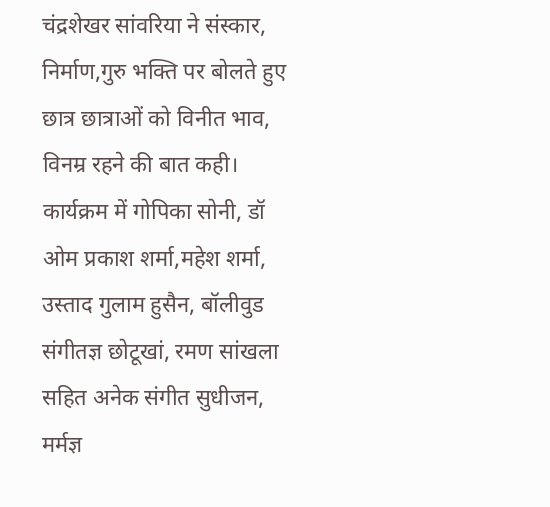चंद्रशेखर सांवरिया ने संस्कार, निर्माण,गुरु भक्ति पर बोलते हुए छात्र छात्राओं को विनीत भाव, विनम्र रहने की बात कही।
कार्यक्रम में गोपिका सोनी, डॉ ओम प्रकाश शर्मा,महेश शर्मा, उस्ताद गुलाम हुसैन, बॉलीवुड संगीतज्ञ छोटूखां, रमण सांखला सहित अनेक संगीत सुधीजन, मर्मज्ञ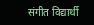संगीत विद्यार्थी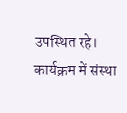उपस्थित रहे। कार्यक्रम में संस्था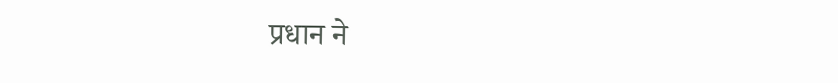प्रधान ने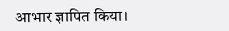आभार ज्ञापित किया।